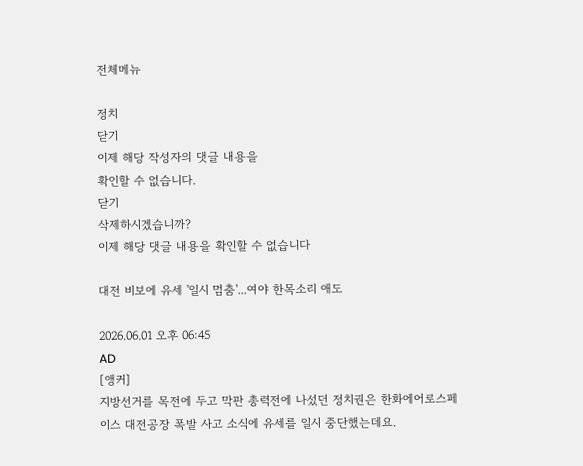전체메뉴

정치
닫기
이제 해당 작성자의 댓글 내용을
확인할 수 없습니다.
닫기
삭제하시겠습니까?
이제 해당 댓글 내용을 확인할 수 없습니다

대전 비보에 유세 '일시 멈춤'...여야 한목소리 애도

2026.06.01 오후 06:45
AD
[앵커]
지방선거를 목전에 두고 막판 총력전에 나섰던 정치권은 한화에어로스페이스 대전공장 폭발 사고 소식에 유세를 일시 중단했는데요.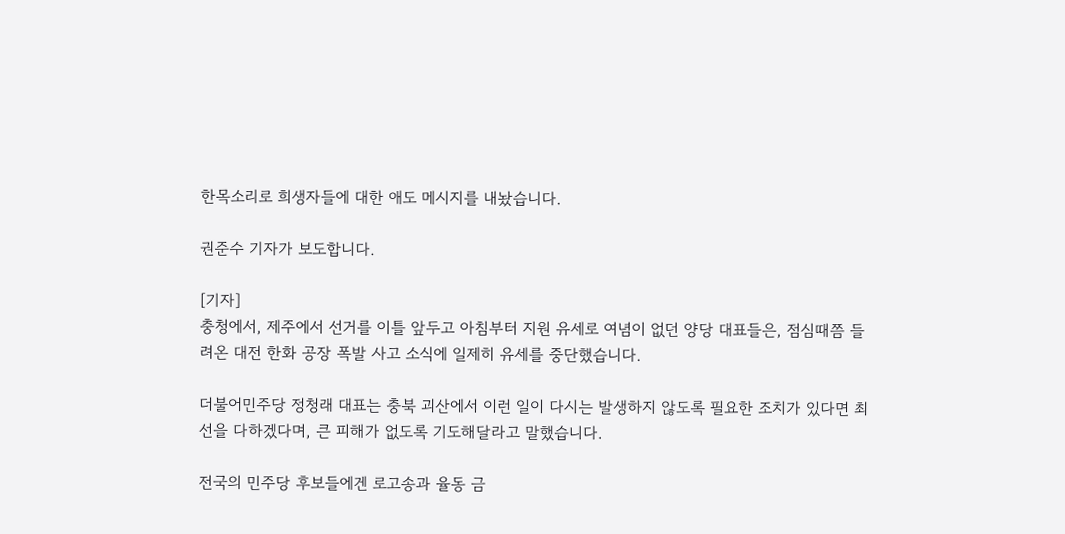한목소리로 희생자들에 대한 애도 메시지를 내놨습니다.

권준수 기자가 보도합니다.

[기자]
충청에서, 제주에서 선거를 이틀 앞두고 아침부터 지원 유세로 여념이 없던 양당 대표들은, 점심때쯤 들려온 대전 한화 공장 폭발 사고 소식에 일제히 유세를 중단했습니다.

더불어민주당 정청래 대표는 충북 괴산에서 이런 일이 다시는 발생하지 않도록 필요한 조치가 있다면 최선을 다하겠다며, 큰 피해가 없도록 기도해달라고 말했습니다.

전국의 민주당 후보들에겐 로고송과 율동 금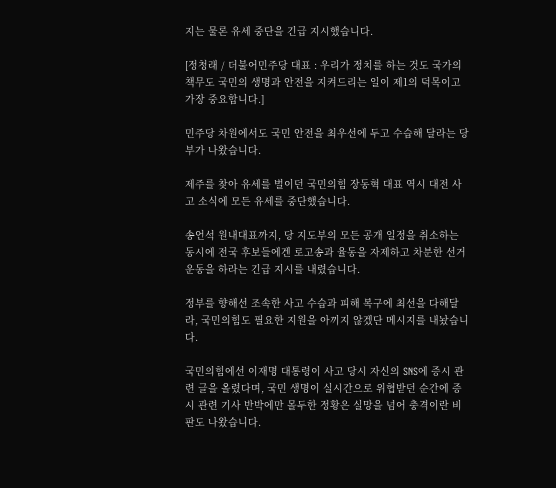지는 물론 유세 중단을 긴급 지시했습니다.

[정청래 / 더불어민주당 대표 : 우리가 정치를 하는 것도 국가의 책무도 국민의 생명과 안전을 지켜드리는 일이 제1의 덕목이고 가장 중요합니다.]

민주당 차원에서도 국민 안전을 최우선에 두고 수습해 달라는 당부가 나왔습니다.

제주를 찾아 유세를 벌이던 국민의힘 장동혁 대표 역시 대전 사고 소식에 모든 유세를 중단했습니다.

송언석 원내대표까지, 당 지도부의 모든 공개 일정을 취소하는 동시에 전국 후보들에겐 로고송과 율동을 자제하고 차분한 선거 운동을 하라는 긴급 지시를 내렸습니다.

정부를 향해선 조속한 사고 수습과 피해 복구에 최선을 다해달라, 국민의힘도 필요한 지원을 아끼지 않겠단 메시지를 내놨습니다.

국민의힘에선 이재명 대통령이 사고 당시 자신의 SNS에 증시 관련 글을 올렸다며, 국민 생명이 실시간으로 위협받던 순간에 증시 관련 기사 반박에만 몰두한 정황은 실망을 넘어 충격이란 비판도 나왔습니다.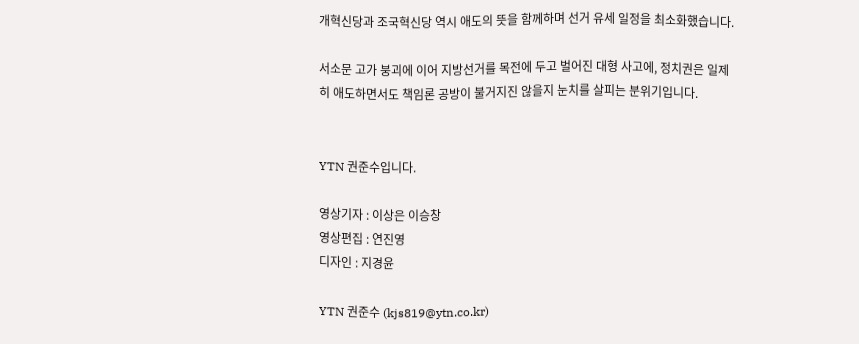개혁신당과 조국혁신당 역시 애도의 뜻을 함께하며 선거 유세 일정을 최소화했습니다.

서소문 고가 붕괴에 이어 지방선거를 목전에 두고 벌어진 대형 사고에, 정치권은 일제히 애도하면서도 책임론 공방이 불거지진 않을지 눈치를 살피는 분위기입니다.


YTN 권준수입니다.

영상기자 : 이상은 이승창
영상편집 : 연진영
디자인 : 지경윤

YTN 권준수 (kjs819@ytn.co.kr)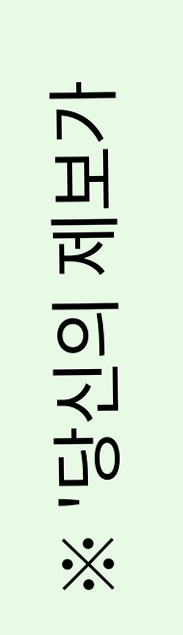※ '당신의 제보가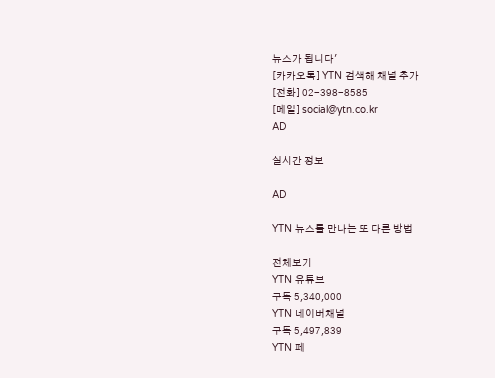뉴스가 됩니다'
[카카오톡] YTN 검색해 채널 추가
[전화] 02-398-8585
[메일] social@ytn.co.kr
AD

실시간 정보

AD

YTN 뉴스를 만나는 또 다른 방법

전체보기
YTN 유튜브
구독 5,340,000
YTN 네이버채널
구독 5,497,839
YTN 페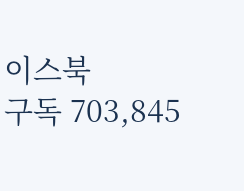이스북
구독 703,845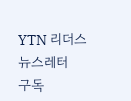YTN 리더스 뉴스레터
구독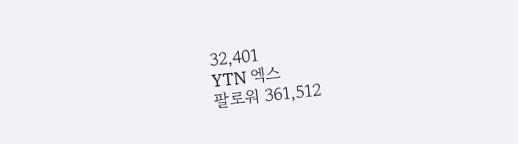32,401
YTN 엑스
팔로워 361,512